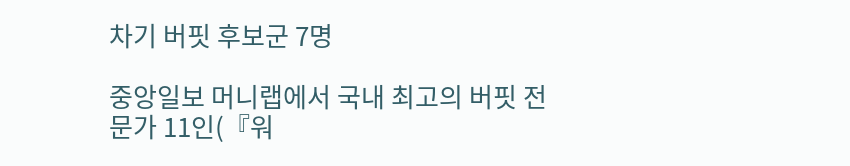차기 버핏 후보군 7명

중앙일보 머니랩에서 국내 최고의 버핏 전문가 11인(『워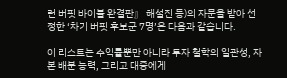런 버핏 바이블 완결판』 해설진 등)의 자문을 받아 선정한 ‘차기 버핏 후보군 7명’은 다음과 같습니다.

이 리스트는 수익률뿐만 아니라 투자 철학의 일관성, 자본 배분 능력, 그리고 대중에게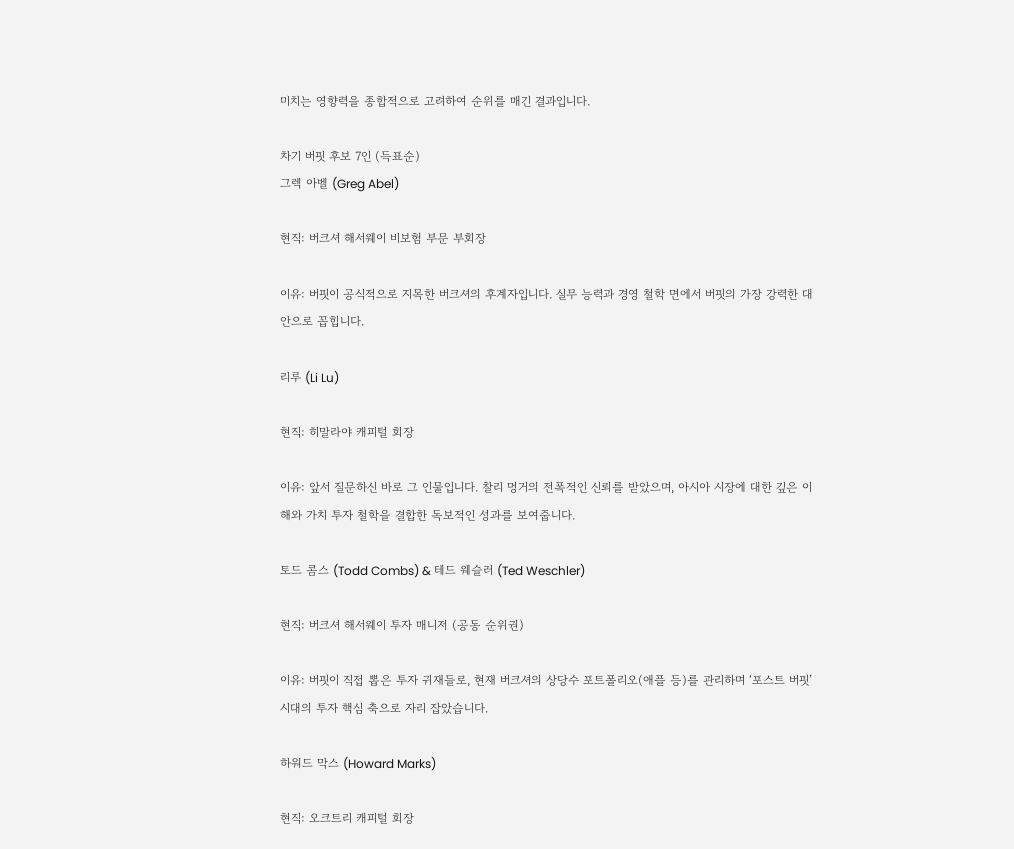미치는 영향력을 종합적으로 고려하여 순위를 매긴 결과입니다.

차기 버핏 후보 7인 (득표순)
그렉 아벨 (Greg Abel)

현직: 버크셔 해서웨이 비보험 부문 부회장

이유: 버핏이 공식적으로 지목한 버크셔의 후계자입니다. 실무 능력과 경영 철학 면에서 버핏의 가장 강력한 대안으로 꼽힙니다.

리루 (Li Lu)

현직: 히말라야 캐피털 회장

이유: 앞서 질문하신 바로 그 인물입니다. 찰리 멍거의 전폭적인 신뢰를 받았으며, 아시아 시장에 대한 깊은 이해와 가치 투자 철학을 결합한 독보적인 성과를 보여줍니다.

토드 콤스 (Todd Combs) & 테드 웨슬러 (Ted Weschler)

현직: 버크셔 해서웨이 투자 매니저 (공동 순위권)

이유: 버핏이 직접 뽑은 투자 귀재들로, 현재 버크셔의 상당수 포트폴리오(애플 등)를 관리하며 ‘포스트 버핏’ 시대의 투자 핵심 축으로 자리 잡았습니다.

하워드 막스 (Howard Marks)

현직: 오크트리 캐피털 회장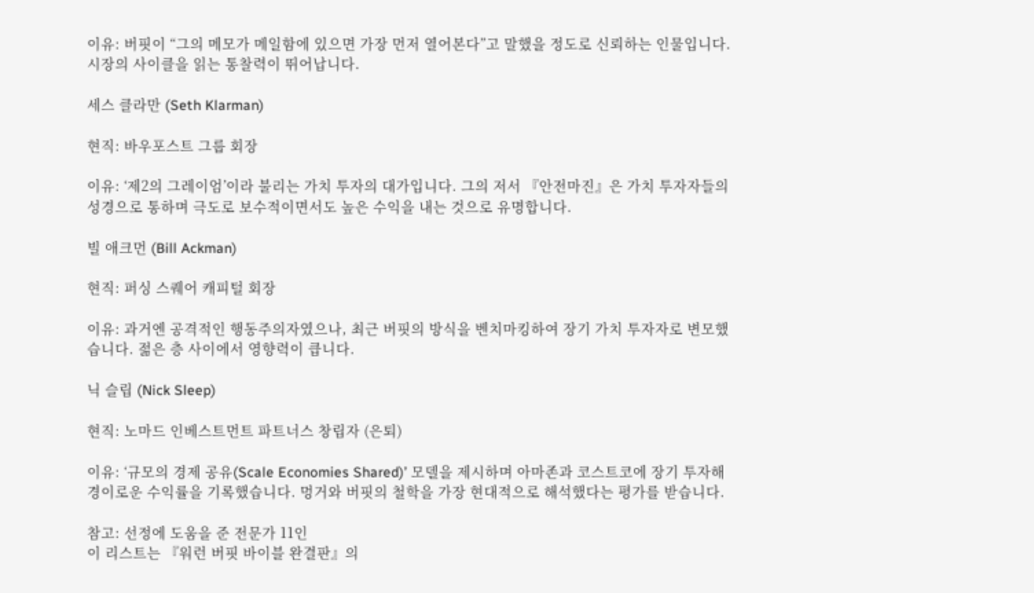이유: 버핏이 “그의 메모가 메일함에 있으면 가장 먼저 열어본다”고 말했을 정도로 신뢰하는 인물입니다. 시장의 사이클을 읽는 통찰력이 뛰어납니다.

세스 클라만 (Seth Klarman)

현직: 바우포스트 그룹 회장

이유: ‘제2의 그레이엄’이라 불리는 가치 투자의 대가입니다. 그의 저서 『안전마진』은 가치 투자자들의 성경으로 통하며 극도로 보수적이면서도 높은 수익을 내는 것으로 유명합니다.

빌 애크먼 (Bill Ackman)

현직: 퍼싱 스퀘어 캐피털 회장

이유: 과거엔 공격적인 행동주의자였으나, 최근 버핏의 방식을 벤치마킹하여 장기 가치 투자자로 변모했습니다. 젊은 층 사이에서 영향력이 큽니다.

닉 슬립 (Nick Sleep)

현직: 노마드 인베스트먼트 파트너스 창립자 (은퇴)

이유: ‘규모의 경제 공유(Scale Economies Shared)’ 모델을 제시하며 아마존과 코스트코에 장기 투자해 경이로운 수익률을 기록했습니다. 멍거와 버핏의 철학을 가장 현대적으로 해석했다는 평가를 받습니다.

참고: 선정에 도움을 준 전문가 11인
이 리스트는 『워런 버핏 바이블 완결판』의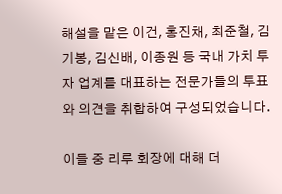해설을 맡은 이건, 홍진채, 최준철, 김기봉, 김신배, 이종원 등 국내 가치 투자 업계를 대표하는 전문가들의 투표와 의견을 취합하여 구성되었습니다.

이들 중 리루 회장에 대해 더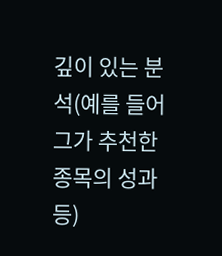깊이 있는 분석(예를 들어 그가 추천한 종목의 성과 등)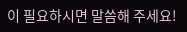이 필요하시면 말씀해 주세요!